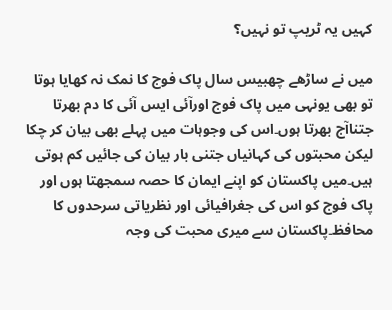کہیں یہ ٹریپ تو نہیں؟

میں نے ساڑھے چھبیس سال پاک فوج کا نمک نہ کھایا ہوتا تو بھی یونہی میں پاک فوج اورآئی ایس آئی کا دم بھرتا جتناآج بھرتا ہوں۔اس کی وجوہات میں پہلے بھی بیان کر چکا لیکن محبتوں کی کہانیاں جتنی بار بیان کی جائیں کم ہوتی ہیں۔میں پاکستان کو اپنے ایمان کا حصہ سمجھتا ہوں اور پاک فوج کو اس کی جغرافیائی اور نظریاتی سرحدوں کا محافظ۔پاکستان سے میری محبت کی وجہ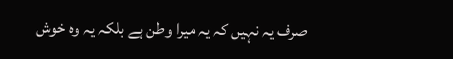صرف یہ نہیں کہ یہ میرا وطن ہے بلکہ یہ وہ خوش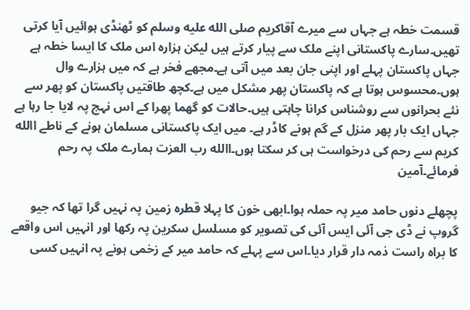قسمت خطہ ہے جہاں سے میرے آقاکریم صلى الله عليه وسلم کو ٹھنڈی ہوائیں آیا کرتی تھیں۔سارے پاکستانی اپنے ملک سے پیار کرتے ہیں لیکن ہزارہ اس ملک کا ایسا خطہ ہے جہاں پاکستان پہلے اور اپنی جان بعد میں آتی ہے۔مجھے فخر ہے کہ میں ہزارے وال ہوں۔محسوس ہوتا ہے کہ پاکستان پھر مشکل میں ہے۔کچھ طاقتیں پاکستان کو پھر سے نئے بحرانوں سے روشناس کرانا چاہتی ہیں۔حالات کو گھما پھرا کے اس نہج پہ لایا جا رہا ہے جہاں ایک بار پھر منزل کے گم ہونے کاڈر ہے۔ میں ایک پاکستانی مسلمان ہونے کے ناطے االله کریم سے رحم کی درخواست ہی کر سکتا ہوں۔االله رب العزت ہمارے ملک پہ رحم فرمائے۔آمین

پچھلے دنوں حامد میر پہ حملہ ہوا۔ابھی خون کا پہلا قطرہ زمین پہ نہیں گرا تھا کہ جیو گروپ نے ڈی جی آئی ایس آئی کی تصویر کو مسلسل سکرین پہ رکھا اور انہیں اس واقعے کا براہ راست ذمہ دار قرار دیا۔اس سے پہلے کہ حامد میر کے زخمی ہونے پہ انہیں کسی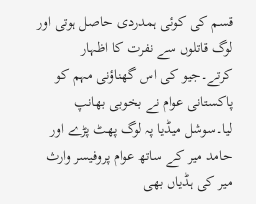قسم کی کوئی ہمدردی حاصل ہوتی اور لوگ قاتلوں سے نفرت کا اظہار کرتے۔جیو کی اس گھناؤنی مہم کو پاکستانی عوام نے بخوبی بھانپ لیا۔سوشل میڈیا پہ لوگ پھٹ پڑے اور حامد میر کے ساتھ عوام پروفیسر وارث میر کی ہڈیاں بھی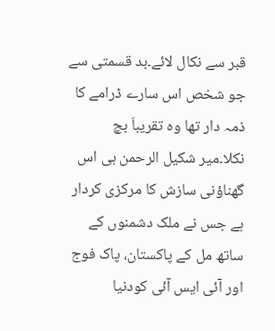قبر سے نکال لائے۔بد قسمتی سے جو شخص اس سارے ڈرامے کا ذمہ دار تھا وہ تقریباَ بچ نکلا۔میر شکیل الرحمن ہی اس گھناؤنی سازش کا مرکزی کردار ہے جس نے ملک دشمنوں کے ساتھ مل کے پاکستان، پاک فوج اور آئی ایس آئی کودنیا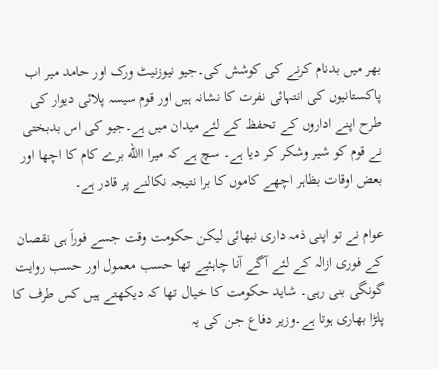بھر میں بدنام کرنے کی کوشش کی۔جیو نیوزنیٹ ورک اور حامد میر اب پاکستانیوں کی انتہائی نفرت کا نشانہ ہیں اور قوم سیسہ پلائی دیوار کی طرح اپنے اداروں کے تحفظ کے لئے میدان میں ہے۔جیو کی اس بدبختی نے قوم کو شیر وشکر کر دیا ہے۔ سچ ہے کہ میرا االله برے کام کا اچھا اور بعض اوقات بظاہر اچھے کاموں کا برا نتیجہ نکالنے پر قادر ہے۔

عوام نے تو اپنی ذمہ داری نبھائی لیکن حکومت وقت جسے فوراَ ہی نقصان کے فوری ازالہ کے لئے آگے آنا چاہئیے تھا حسب معمول اور حسب روایت گونگی بنی رہی۔ شاید حکومت کا خیال تھا کہ دیکھتے ہیں کس طرف کا پلڑا بھاری ہوتا ہے۔وزیر دفاع جن کی یہ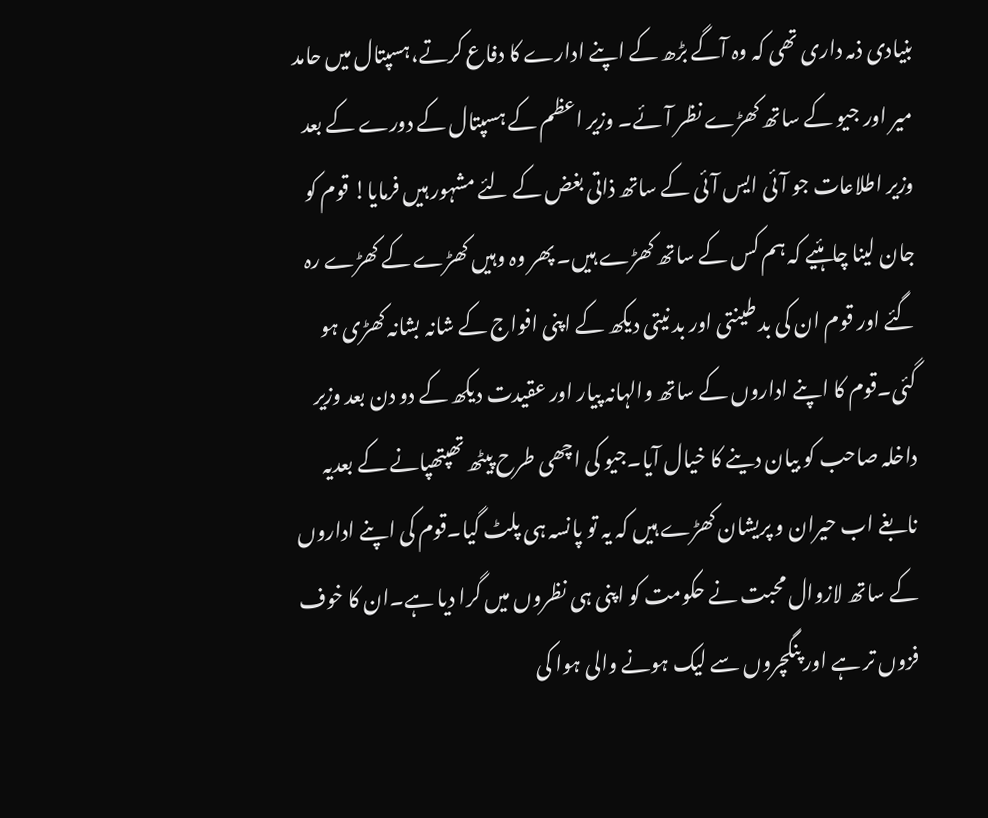بنیادی ذمہ داری تھی کہ وہ آگے بڑھ کے اپنے ادارے کا دفاع کرتے،ہسپتال میں حامد میر اور جیو کے ساتھ کھڑے نظر آئے۔ وزیر اعظم کے ہسپتال کے دورے کے بعد وزیر اطلاعات جو آئی ایس آئی کے ساتھ ذاتی بغض کے لئے مشہور ہیں فرمایا! قوم کو جان لینا چاہئیے کہ ہم کس کے ساتھ کھڑے ہیں۔ پھر وہ وہیں کھڑے کے کھڑے رہ گئے اور قوم ان کی بد طینتی اور بد نیتی دیکھ کے اپنی افواج کے شانہ بشانہ کھڑی ہو گئی۔قوم کا اپنے اداروں کے ساتھ والہانہ پیار اور عقیدت دیکھ کے دو دن بعد وزیر داخلہ صاحب کو بیان دینے کا خیال آیا۔جیو کی اچھی طرح پیٹھ تھپتھپانے کے بعدیہ نابغے اب حیران و پریشان کھڑے ہیں کہ یہ تو پانسہ ہی پلٹ گیا۔قوم کی اپنے اداروں کے ساتھ لازوال محبت نے حکومت کو اپنی ہی نظروں میں گرا دیا ہے۔ان کا خوف فزوں تر ہے اور پنگچروں سے لیک ہونے والی ہوا کی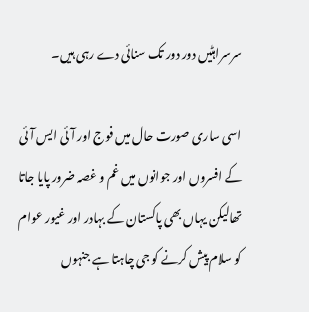سرسراہٹیں دور دور تک سنائی دے رہی ہیں۔

اسی ساری صورت حال میں فوج اور آئی ایس آئی کے افسروں اور جوانوں میں غم و غصہ ضرور پایا جاتا تھالیکن یہاں بھی پاکستان کے بہادر اور غیور عوام کو سلام پیش کرنے کو جی چاہتا ہے جنہوں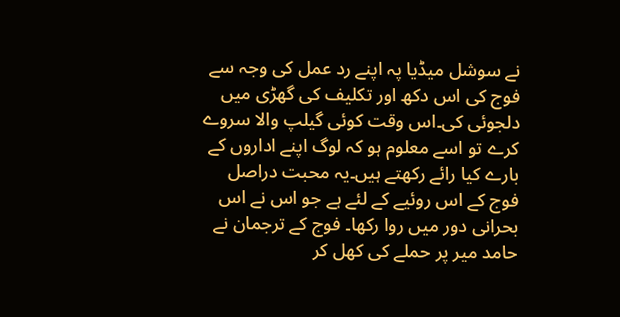نے سوشل میڈیا پہ اپنے رد عمل کی وجہ سے فوج کی اس دکھ اور تکلیف کی گھڑی میں دلجوئی کی۔اس وقت کوئی گیلپ والا سروے کرے تو اسے معلوم ہو کہ لوگ اپنے اداروں کے بارے کیا رائے رکھتے ہیں۔یہ محبت دراصل فوج کے اس روئیے کے لئے ہے جو اس نے اس بحرانی دور میں روا رکھا۔ فوج کے ترجمان نے حامد میر پر حملے کی کھل کر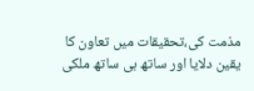مذمت کی،تحقیقات میں تعاون کا یقین دلایا اور ساتھ ہی ساتھ ملکی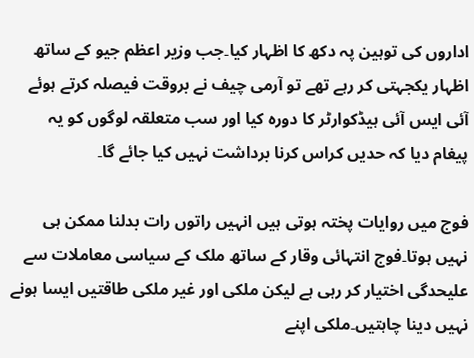اداروں کی توہین پہ دکھ کا اظہار کیا۔جب وزیر اعظم جیو کے ساتھ اظہار یکجہتی کر رہے تھے تو آرمی چیف نے بروقت فیصلہ کرتے ہوئے آئی ایس آئی ہیڈکوارٹر کا دورہ کیا اور سب متعلقہ لوگوں کو یہ پیغام دیا کہ حدیں کراس کرنا برداشت نہیں کیا جائے گا۔

فوج میں روایات پختہ ہوتی ہیں انہیں راتوں رات بدلنا ممکن ہی نہیں ہوتا۔فوج انتہائی وقار کے ساتھ ملک کے سیاسی معاملات سے علیحدگی اختیار کر رہی ہے لیکن ملکی اور غیر ملکی طاقتیں ایسا ہونے نہیں دینا چاہتیں۔ملکی اپنے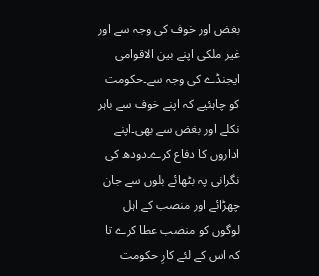بغض اور خوف کی وجہ سے اور غیر ملکی اپنے بین الاقوامی ایجنڈے کی وجہ سے۔حکومت کو چاہئیے کہ اپنے خوف سے باہر نکلے اور بغض سے بھی۔اپنے اداروں کا دفاع کرے۔دودھ کی نگرانی پہ بٹھائے بلوں سے جان چھڑائے اور منصب کے اہل لوگوں کو منصب عطا کرے تا کہ اس کے لئے کارِ حکومت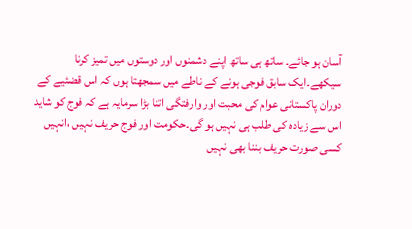آسان ہو جائے۔ ساتھ ہی ساتھ اپنے دشمنوں اور دوستوں میں تمیز کرنا سیکھے۔ایک سابق فوجی ہونے کے ناطے میں سمجھتا ہوں کہ اس قضئیے کے دوران پاکستانی عوام کی محبت اور وارفتگی اتنا بڑا سرمایہ ہے کہ فوج کو شاید اس سے زیادہ کی طلب ہی نہیں ہو گی۔حکومت اور فوج حریف نہیں ،انہیں کسی صورت حریف بننا بھی نہیں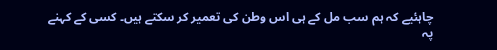چاہئیے کہ ہم سب مل کے ہی اس وطن کی تعمیر کر سکتے ہیں۔ کسی کے کہنے پہ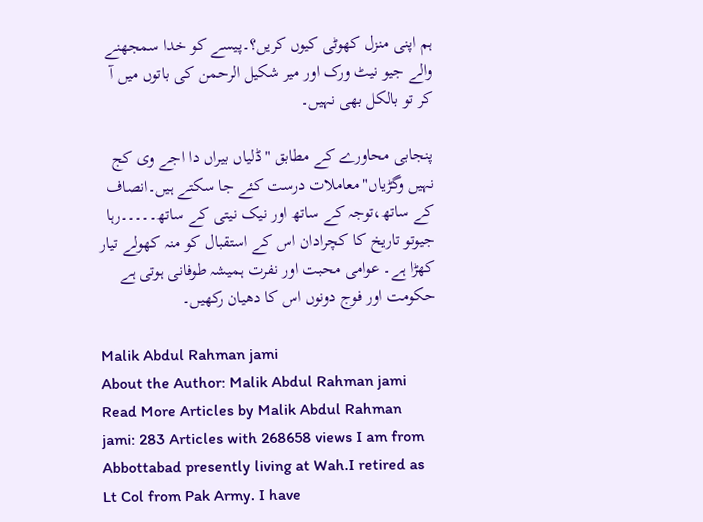ہم اپنی منزل کھوٹی کیوں کریں؟۔پیسے کو خدا سمجھنے والے جیو نیٹ ورک اور میر شکیل الرحمن کی باتوں میں آ کر تو بالکل بھی نہیں۔

پنجابی محاورے کے مطابق "ڈلیاں بیراں دا اجے وی کج نہیں وگڑیاں"معاملات درست کئے جا سکتے ہیں۔انصاف کے ساتھ،توجہ کے ساتھ اور نیک نیتی کے ساتھ۔۔۔۔۔رہا جیوتو تاریخ کا کچرادان اس کے استقبال کو منہ کھولے تیار کھڑا ہے۔ عوامی محبت اور نفرت ہمیشہ طوفانی ہوتی ہے حکومت اور فوج دونوں اس کا دھیان رکھیں۔

Malik Abdul Rahman jami
About the Author: Malik Abdul Rahman jami Read More Articles by Malik Abdul Rahman jami: 283 Articles with 268658 views I am from Abbottabad presently living at Wah.I retired as Lt Col from Pak Army. I have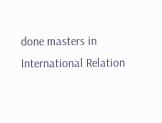done masters in International Relation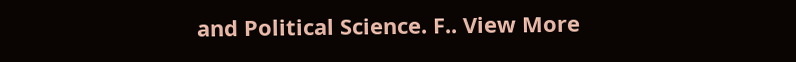and Political Science. F.. View More